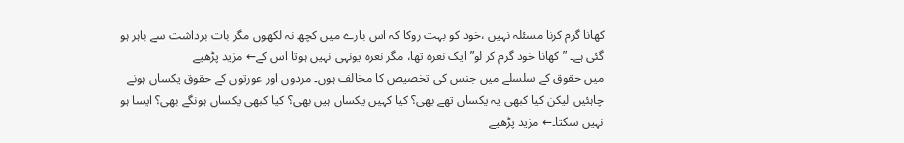کھانا گرم کرنا مسئلہ نہیں ،خود کو بہت روکا کہ اس بارے میں کچھ نہ لکھوں مگر بات برداشت سے باہر ہو گئی ہے۔ ” کھانا خود گرم کر لو” ایک نعرہ تھا، مگر نعرہ یونہی نہیں ہوتا اس کے← مزید پڑھیے
میں حقوق کے سلسلے میں جنس کی تخصیص کا مخالف ہوں۔ مردوں اور عورتوں کے حقوق یکساں ہونے چاہئیں لیکن کیا کبھی یہ یکساں تھے بھی؟ کیا کہیں یکساں ہیں بھی؟ کیا کبھی یکساں ہونگے بھی؟ ایسا ہو نہیں سکتا۔← مزید پڑھیے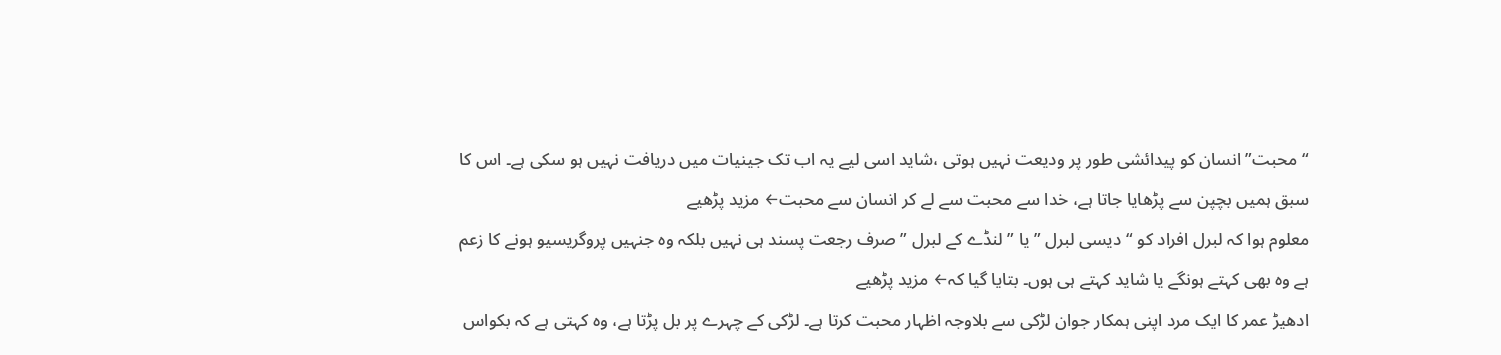“محبت” انسان کو پیدائشی طور پر ودیعت نہیں ہوتی ،شاید اسی لیے یہ اب تک جینیات میں دریافت نہیں ہو سکی ہے۔ اس کا سبق ہمیں بچپن سے پڑھایا جاتا ہے، خدا سے محبت سے لے کر انسان سے محبت← مزید پڑھیے
معلوم ہوا کہ لبرل افراد کو “دیسی لبرل ” یا ” لنڈے کے لبرل ” صرف رجعت پسند ہی نہیں بلکہ وہ جنہیں پروگریسیو ہونے کا زعم ہے وہ بھی کہتے ہونگے یا شاید کہتے ہی ہوں۔ بتایا گیا کہ← مزید پڑھیے
ادھیڑ عمر کا ایک مرد اپنی ہمکار جوان لڑکی سے بلاوجہ اظہار محبت کرتا ہے۔ لڑکی کے چہرے پر بل پڑتا ہے، وہ کہتی ہے کہ بکواس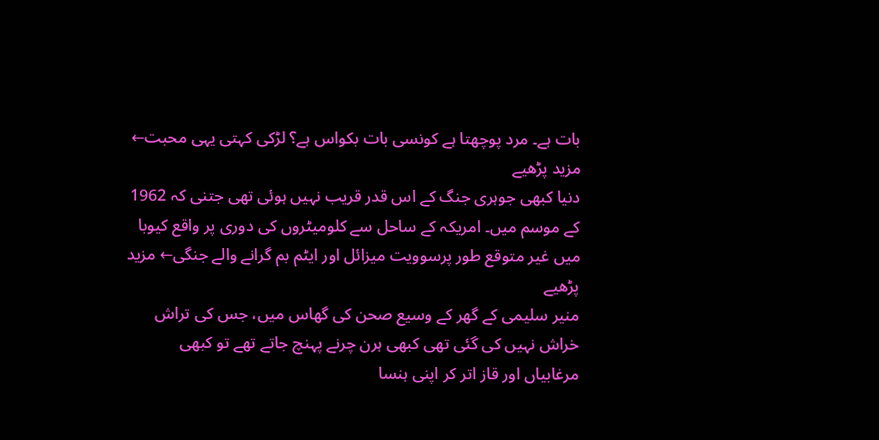بات ہے۔ مرد پوچھتا ہے کونسی بات بکواس ہے؟ لڑکی کہتی یہی محبت← مزید پڑھیے
دنیا کبھی جوہری جنگ کے اس قدر قریب نہیں ہوئی تھی جتنی کہ 1962 کے موسم میں۔ امریکہ کے ساحل سے کلومیٹروں کی دوری پر واقع کیوبا میں غیر متوقع طور پرسوویت میزائل اور ایٹم بم گرانے والے جنگی← مزید پڑھیے
منیر سلیمی کے گھر کے وسیع صحن کی گھاس میں، جس کی تراش خراش نہیں کی گئی تھی کبھی ہرن چرنے پہنچ جاتے تھے تو کبھی مرغابیاں اور قاز اتر کر اپنی ہنسا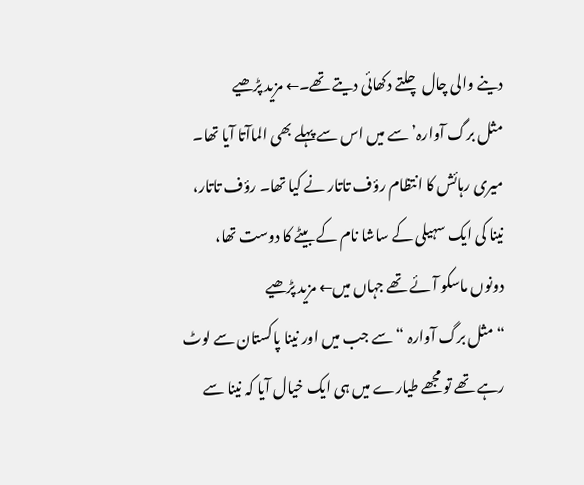دینے والی چال چلتے دکھائی دیتے تھے۔← مزید پڑھیے
مثل برگ آوارہ’سے میں اس سے پہلے بھی الماآتا آیا تھا۔ میری رہائش کا انتظام رؤف تاتار نے کیا تھا۔ رؤف تاتار، نینا کی ایک سہیلی کے ساشا نام کے بیٹے کا دوست تھا، دونوں ماسکو آئے تھے جہاں میں← مزید پڑھیے
“مثل برگ آوارہ “سے جب میں اور نینا پاکستان سے لوٹ رہے تھے تو مجھے طیارے میں ہی ایک خیال آیا کہ نینا سے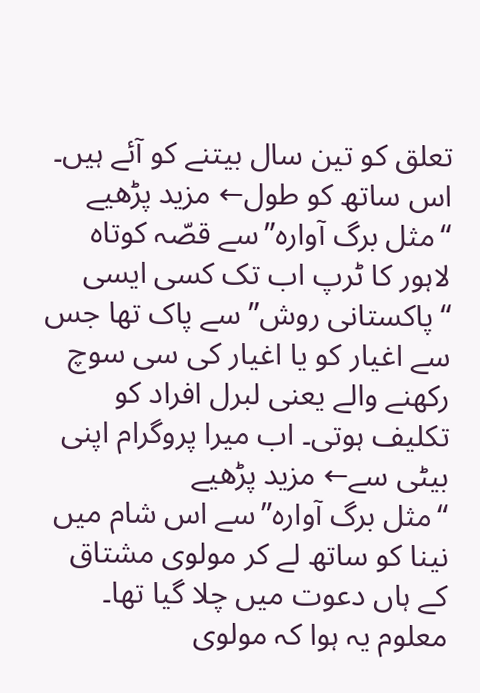تعلق کو تین سال بیتنے کو آئے ہیں۔ اس ساتھ کو طول← مزید پڑھیے
“مثل برگ آوارہ”سے قصّہ کوتاہ لاہور کا ٹرپ اب تک کسی ایسی “پاکستانی روش” سے پاک تھا جس سے اغیار کو یا اغیار کی سی سوچ رکھنے والے یعنی لبرل افراد کو تکلیف ہوتی۔ اب میرا پروگرام اپنی بیٹی سے← مزید پڑھیے
“مثل برگ آوارہ”سے اس شام میں نینا کو ساتھ لے کر مولوی مشتاق کے ہاں دعوت میں چلا گیا تھا۔ معلوم یہ ہوا کہ مولوی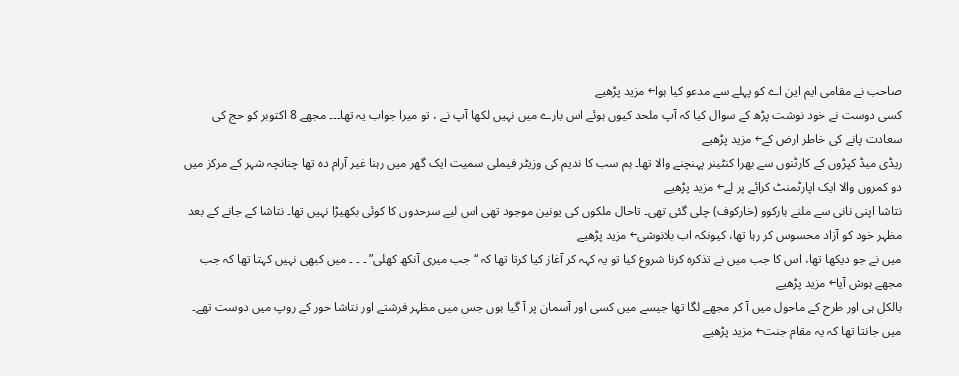صاحب نے مقامی ایم این اے کو پہلے سے مدعو کیا ہوا← مزید پڑھیے
کسی دوست نے خود نوشت پڑھ کے سوال کیا کہ آپ ملحد کیوں ہوئے اس بارے میں نہیں لکھا آپ نے ، تو میرا جواب یہ تھا۔۔۔ مجھے 8 اکتوبر کو حج کی سعادت پانے کی خاطر ارض کے← مزید پڑھیے
ریڈی میڈ کپڑوں کے کارٹنوں سے بھرا کنٹینر پہنچنے والا تھا۔ ہم سب کا ندیم کی وزیٹر فیملی سمیت ایک گھر میں رہنا غیر آرام دہ تھا چنانچہ شہر کے مرکز میں دو کمروں والا ایک اپارٹمنٹ کرائے پر لے← مزید پڑھیے
نتاشا اپنی نانی سے ملنے ہارکوو (خارکوف) چلی گئی تھی۔ تاحال ملکوں کی یونین موجود تھی اس لیے سرحدوں کا کوئی بکھیڑا نہیں تھا۔ نتاشا کے جانے کے بعد مظہر خود کو آزاد محسوس کر رہا تھا، کیونکہ اب بلانوشی← مزید پڑھیے
میں نے جو دیکھا تھا، اس کا جب میں نے تذکرہ کرنا شروع کیا تو یہ کہہ کر آغاز کیا کرتا تھا کہ “جب میری آنکھ کھلی” ۔ ۔ ۔ میں کبھی نہیں کہتا تھا کہ جب مجھے ہوش آیا← مزید پڑھیے
بالکل ہی اور طرح کے ماحول میں آ کر مجھے لگا تھا جیسے میں کسی اور آسمان پر آ گیا ہوں جس میں مظہر فرشتے اور نتاشا حور کے روپ میں دوست تھے۔ میں جانتا تھا کہ یہ مقام جنت← مزید پڑھیے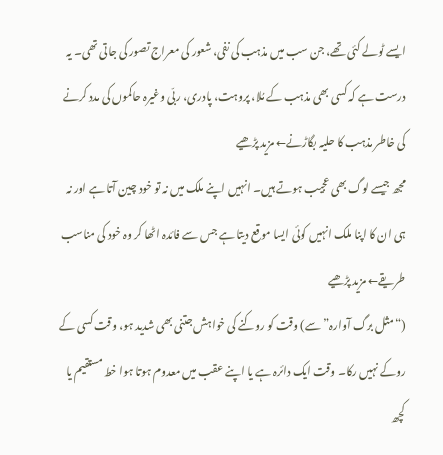ایسے ٹولے کئی تھے، جن سب میں مذہب کی نفی، شعور کی معراج تصور کی جاتی تھی۔ یہ درست ہے کہ کسی بھی مذہب کے مُلا، پروہت، پادری، ربّی وغیرہ حاکموں کی مدد کرنے کی خاطر مذہب کا حلیہ بگاڑنے← مزید پڑھیے
مجھ جیسے لوگ بھی عجیب ہوتے ہیں۔ انہیں اپنے ملک میں نہ تو خود چین آتا ہے اور نہ ہی ان کا اپنا ملک انہیں کوئی ایسا موقع دیتا ہے جس سے فائدہ اٹھا کر وہ خود کی مناسب طریقے← مزید پڑھیے
(“مثل برگ آوارہ”سے) وقت کو روکنے کی خواہش جتنی بھی شدید ہو، وقت کسی کے روکے نہیں رکا۔ وقت ایک دائرہ ہے یا اپنے عقب میں معدوم ہوتا ہوا خط مستقیم یا کچھ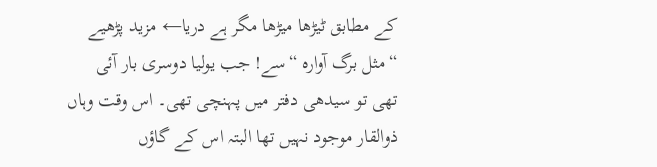کے مطابق ٹیڑھا میڑھا مگر ہے دریا← مزید پڑھیے
“مثل برگ آوارہ “سے! جب یولیا دوسری بار آئی تھی تو سیدھی دفتر میں پہنچی تھی۔ اس وقت وہاں ذوالقار موجود نہیں تھا البتہ اس کے گاؤں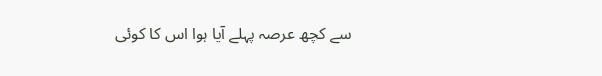سے کچھ عرصہ پہلے آیا ہوا اس کا کوئی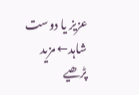عزیز یا دوست شاہد← مزید پڑھیے